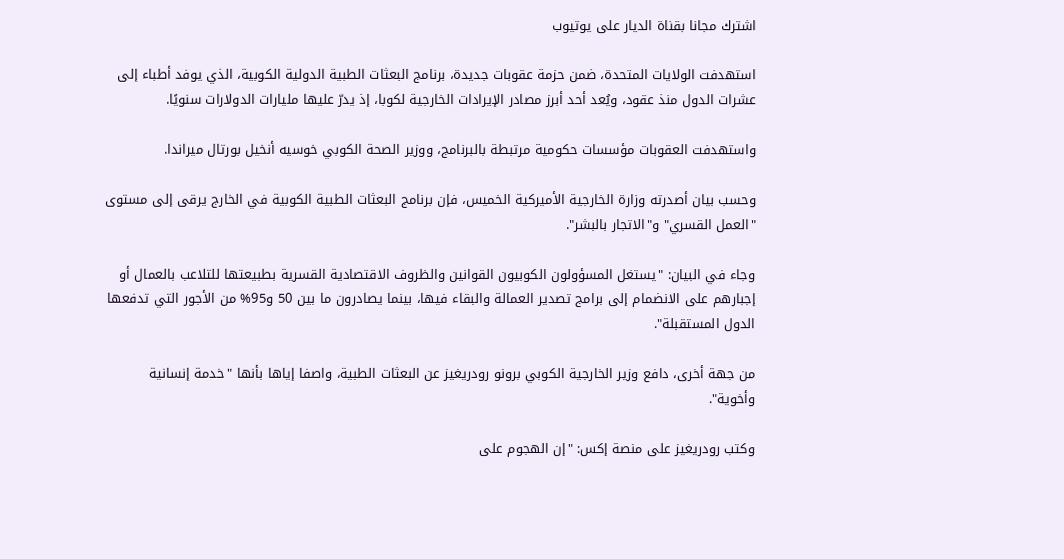اشترك مجانا بقناة الديار على يوتيوب

استهدفت الولايات المتحدة، ضمن حزمة عقوبات جديدة، برنامج البعثات الطبية الدولية الكوبية، الذي يوفد أطباء إلى عشرات الدول منذ عقود، ويُعد أحد أبرز مصادر الإيرادات الخارجية لكوبا، إذ يدرّ عليها مليارات الدولارات سنويًا.

واستهدفت العقوبات مؤسسات حكومية مرتبطة بالبرنامج، ووزير الصحة الكوبي خوسيه أنخيل بورتال ميراندا.

وحسب بيان أصدرته وزارة الخارجية الأميركية الخميس، فإن برنامج البعثات الطبية الكوبية في الخارج يرقى إلى مستوى "العمل القسري" و"الاتجار بالبشر".

وجاء في البيان: "يستغل المسؤولون الكوبيون القوانين والظروف الاقتصادية القسرية بطبيعتها للتلاعب بالعمال أو إجبارهم على الانضمام إلى برامج تصدير العمالة والبقاء فيها، بينما يصادرون ما بين 50 و95% من الأجور التي تدفعها الدول المستقبلة".

من جهة أخرى، دافع وزير الخارجية الكوبي برونو رودريغيز عن البعثات الطبية، واصفا إياها بأنها "خدمة إنسانية وأخوية".

وكتب رودريغيز على منصة إكس: "إن الهجوم على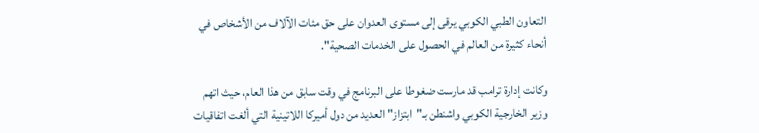التعاون الطبي الكوبي يرقى إلى مستوى العدوان على حق مئات الآلاف من الأشخاص في أنحاء كثيرة من العالم في الحصول على الخدمات الصحية".

وكانت إدارة ترامب قد مارست ضغوطا على البرنامج في وقت سابق من هذا العام، حيث اتهم وزير الخارجية الكوبي واشنطن بـ"ابتزاز" العديد من دول أميركا اللاتينية التي ألغت اتفاقيات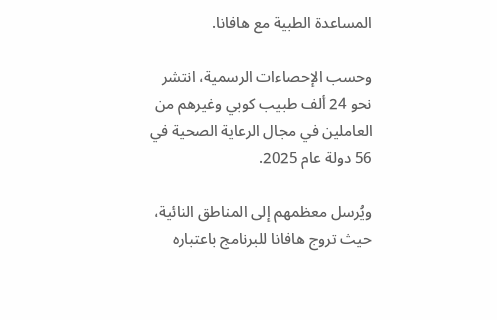المساعدة الطبية مع هافانا.

وحسب الإحصاءات الرسمية، انتشر نحو 24 ألف طبيب كوبي وغيرهم من العاملين في مجال الرعاية الصحية في 56 دولة عام 2025.

ويُرسل معظمهم إلى المناطق النائية، حيث تروج هافانا للبرنامج باعتباره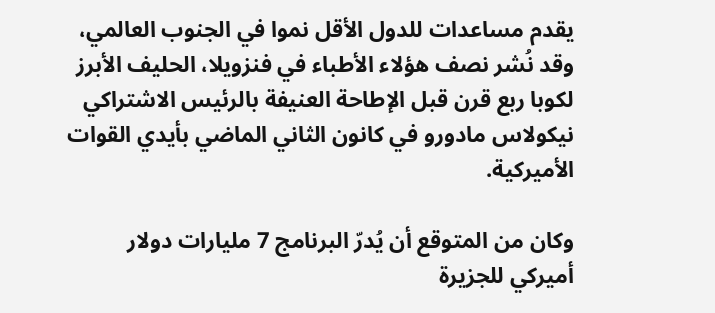يقدم مساعدات للدول الأقل نموا في الجنوب العالمي، وقد نُشر نصف هؤلاء الأطباء في فنزويلا، الحليف الأبرز لكوبا ربع قرن قبل الإطاحة العنيفة بالرئيس الاشتراكي نيكولاس مادورو في كانون الثاني الماضي بأيدي القوات الأميركية.

وكان من المتوقع أن يُدرّ البرنامج 7 مليارات دولار أميركي للجزيرة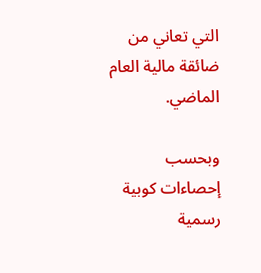التي تعاني من ضائقة مالية العام الماضي.

وبحسب إحصاءات كوبية رسمية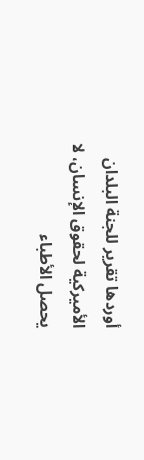أوردها تقرير للجنة البلدان الأميركية لحقوق الإنسان، لا يحصل الأطباء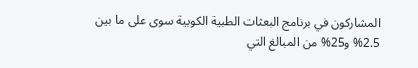المشاركون في برنامج البعثات الطبية الكوبية سوى على ما بين 2.5% و25% من المبالغ التي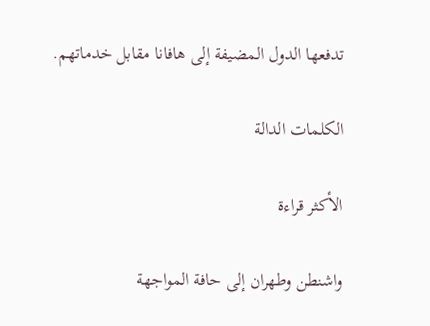تدفعها الدول المضيفة إلى هافانا مقابل خدماتهم.

الكلمات الدالة

الأكثر قراءة

واشنطن وطهران إلى حافة المواجهة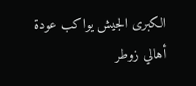الكبرى الجيش يواكب عودة أهالي زوطر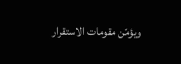ويؤمّن مقومات الاستقرار